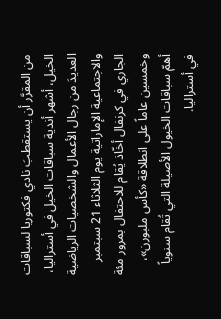من المقرَّر أن يستقطبَ نادي فكتوريا لسباقات الخيل، أشهر أندية سباقات الخيل في أستراليا، العديدَ من رجال الأعمال والشخصيات الرياضية والاجتماعية الإماراتية يوم الثلاثاء 21 سبتمبر الجاري في كرنفال أخّاذ يُقام للاحتفال بمرور مئة وخمسين عاماً على انطلاقة «كأس ملبورن»، أهمّ سباقات الخيول الأصيلة التي تُقام سنوياً في أستراليا.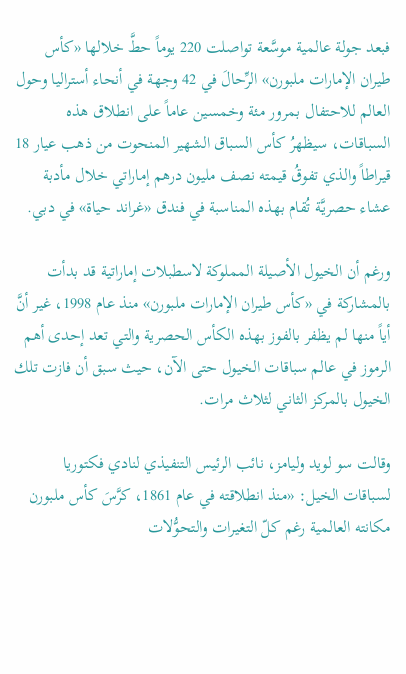فبعد جولة عالمية موسَّعة تواصلت 220 يوماً حطَّ خلالها «كأس طيران الإمارات ملبورن» الرِّحالَ في 42 وجهة في أنحاء أستراليا وحول العالم للاحتفال بمرور مئة وخمسين عاماً على انطلاق هذه السباقات، سيظهرُ كأس السباق الشهير المنحوت من ذهب عيار 18 قيراطاً والذي تفوقُ قيمته نصف مليون درهم إماراتي خلال مأدبة عشاء حصريَّة تُقام بهذه المناسبة في فندق «غراند حياة» في دبي.

ورغم أن الخيول الأصيلة المملوكة لاسطبلات إماراتية قد بدأت بالمشاركة في «كأس طيران الإمارات ملبورن» منذ عام 1998، غير أنَّ أياً منها لم يظفر بالفوز بهذه الكأس الحصرية والتي تعد إحدى أهم الرموز في عالم سباقات الخيول حتى الآن، حيث سبق أن فازت تلك الخيول بالمركز الثاني لثلاث مرات.

وقالت سو لويد وليامز، نائب الرئيس التنفيذي لنادي فكتوريا لسباقات الخيل: «منذ انطلاقته في عام 1861، كرَّسَ كأس ملبورن مكانته العالمية رغم كلّ التغيرات والتحوُّلات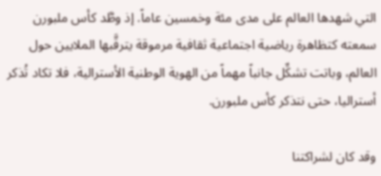التي شهدها العالم على مدى مئة وخمسين عاماً. إذ وطَّد كأس ملبورن سمعته كتظاهرة رياضية اجتماعية ثقافية مرموقة يترقَّبها الملايين حول العالم، وباتت تشكِّل جانباً مهماً من الهوية الوطنية الأسترالية، فلا تكاد تُذكر أستراليا، حتى نتذكر كأس ملبورن.

وقد كان لشراكتنا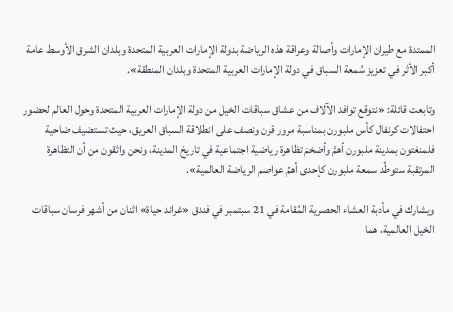الممتدة مع طيران الإمارات وأصالة وعراقة هذه الرياضة بدولة الإمارات العربية المتحدة وبلدان الشرق الأوسط عامة أكبر الأثر في تعزيز سُمعة السباق في دولة الإمارات العربية المتحدة وبلدان المنطقة».

وتابعت قائلة: «نتوقع توافد الآلاف من عشاق سباقات الخيل من دولة الإمارات العربية المتحدة وحول العالم لحضور احتفالات كرنفال كأس ملبورن بمناسبة مرور قرن ونصف على انطلاقة السباق العريق، حيث تستضيف ضاحية فلمنغتون بمدينة ملبورن أهمَّ وأضخمَ تظاهرة رياضية اجتماعية في تاريخ المدينة، ونحن واثقون من أن التظاهرة المرتقبة ستوطِّد سمعة ملبورن كإحدى أهمِّ عواصم الرياضة العالمية».

ويشارك في مأدبة العشاء الحصرية المُقامة في 21 سبتمبر في فندق «غراند حياة» اثنان من أشهر فرسان سباقات الخيل العالمية، هما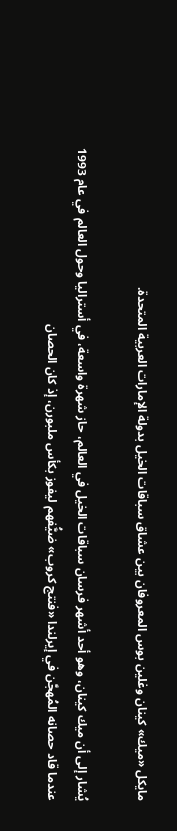مايكل «ميك» كينان وغلين بوس المعروفان بين عشاق سباقات الخيل بدولة الإمارات العربية المتحدة.

يُشار إلى أن ميك كينان، وهو أحد أشهر فرسان سباقات الخيل في العالم، حاز شهرة واسعة، في أستراليا وحول العالم في عام 1993 عندما قاد حصانه المُهجَّن في إيرلندا «فنتج كروب» ضيَُّفهم ليفوز بكأس ملبورن، إذ كان الحصان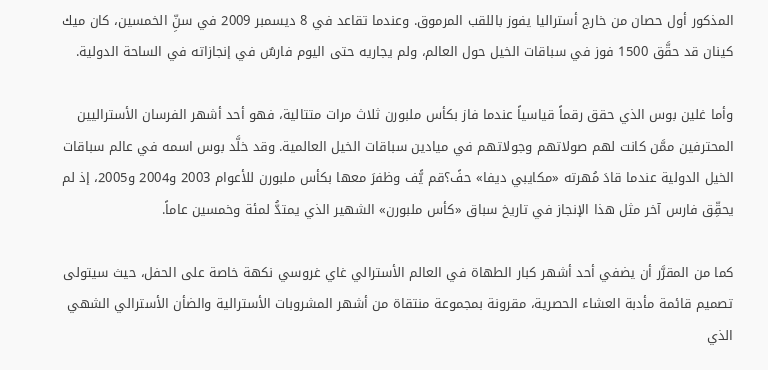المذكور أول حصان من خارج أستراليا يفوز باللقب المرموق. وعندما تقاعد في 8 ديسمبر 2009 في سنِّ الخمسين، كان ميك كينان قد حقَّق 1500 فوز في سباقات الخيل حول العالم، ولم يجاريه حتى اليوم فارسٌ في إنجازاته في الساحة الدولية.

وأما غلين بوس الذي حقق رقماً قياسياً عندما فاز بكأس ملبورن ثلاث مرات متتالية، فهو أحد أشهر الفرسان الأستراليين المحترفين ممَّن كانت لهم صولاتهم وجولاتهم في ميادين سباقات الخيل العالمية. وقد خلَّد بوس اسمه في عالم سباقات الخيل الدولية عندما قادَ مُهرته «مكايبي ديفا» حفً؟قم يًّف وظفرَ معها بكأس ملبورن للأعوام 2003 و2004 و2005، إذ لم يحقِّق فارس آخر مثل هذا الإنجاز في تاريخ سباق «كأس ملبورن» الشهير الذي يمتدُّ لمئة وخمسين عاماً.

كما من المقرَّر أن يضفي أحد أشهر كبار الطهاة في العالم الأسترالي غاي غروسي نكهة خاصة على الحفل، حيث سيتولى تصميم قائمة مأدبة العشاء الحصرية، مقرونة بمجموعة منتقاة من أشهر المشروبات الأسترالية والضأن الأسترالي الشهي الذي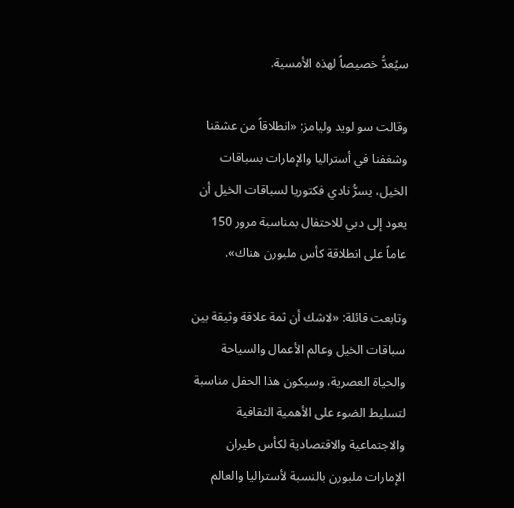سيُعدُّ خصيصاً لهذه الأمسية.

وقالت سو لويد وليامز: «انطلاقاً من عشقنا وشغفنا في أستراليا والإمارات بسباقات الخيل، يسرُّ نادي فكتوريا لسباقات الخيل أن يعود إلى دبي للاحتفال بمناسبة مرور 150 عاماً على انطلاقة كأس ملبورن هناك».

وتابعت قائلة: «لاشك أن ثمة علاقة وثيقة بين سباقات الخيل وعالم الأعمال والسياحة والحياة العصرية، وسيكون هذا الحفل مناسبة لتسليط الضوء على الأهمية الثقافية والاجتماعية والاقتصادية لكأس طيران الإمارات ملبورن بالنسبة لأستراليا والعالم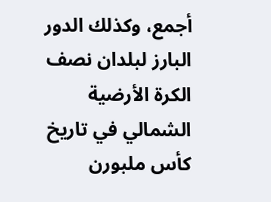أجمع، وكذلك الدور البارز لبلدان نصف الكرة الأرضية الشمالي في تاريخ كأس ملبورن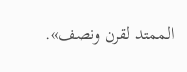الممتد لقرن ونصف».